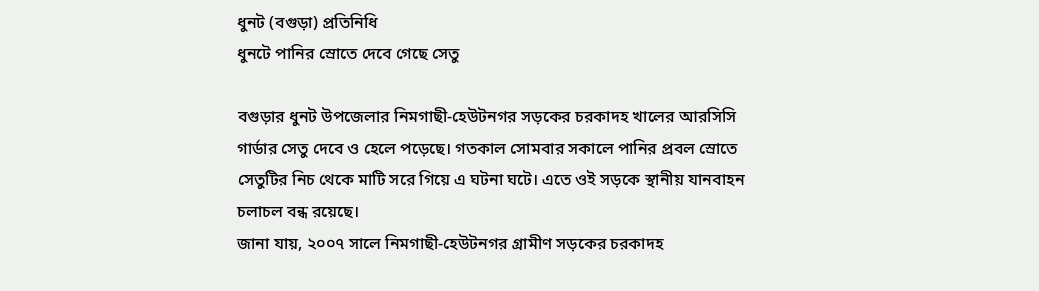ধুনট (বগুড়া) প্রতিনিধি
ধুনটে পানির স্রোতে দেবে গেছে সেতু

বগুড়ার ধুনট উপজেলার নিমগাছী-হেউটনগর সড়কের চরকাদহ খালের আরসিসি গার্ডার সেতু দেবে ও হেলে পড়েছে। গতকাল সোমবার সকালে পানির প্রবল স্রোতে সেতুটির নিচ থেকে মাটি সরে গিয়ে এ ঘটনা ঘটে। এতে ওই সড়কে স্থানীয় যানবাহন চলাচল বন্ধ রয়েছে।
জানা যায়, ২০০৭ সালে নিমগাছী-হেউটনগর গ্রামীণ সড়কের চরকাদহ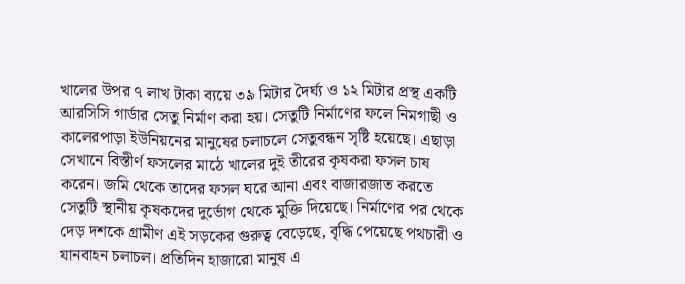খালের উপর ৭ লাখ টাকা ব্যয়ে ৩৯ মিটার দৈর্ঘ্য ও ১২ মিটার প্রস্থ একটি আরসিসি গার্ডার সেতু নির্মাণ করা হয়। সেতুটি নির্মাণের ফলে নিমগাছী ও কালেরপাড়া ইউনিয়নের মানুষের চলাচলে সেতুবন্ধন সৃষ্টি হয়েছে। এছাড়া সেখানে বিস্তীর্ণ ফসলের মাঠে খালের দুই তীরের কৃষকরা ফসল চাষ করেন। জমি থেকে তাদের ফসল ঘরে আনা এবং বাজারজাত করতে সেতুটি স্থানীয় কৃষকদের দুর্ভোগ থেকে মুক্তি দিয়েছে। নির্মাণের পর থেকে দেড় দশকে গ্রামীণ এই সড়কের গুরুত্ব বেড়েছে, বৃদ্ধি পেয়েছে পথচারী ও যানবাহন চলাচল। প্রতিদিন হাজারো মানুষ এ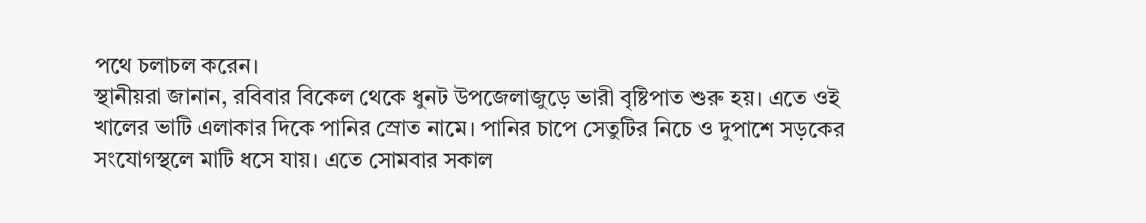পথে চলাচল করেন।
স্থানীয়রা জানান, রবিবার বিকেল থেকে ধুনট উপজেলাজুড়ে ভারী বৃষ্টিপাত শুরু হয়। এতে ওই খালের ভাটি এলাকার দিকে পানির স্রোত নামে। পানির চাপে সেতুটির নিচে ও দুপাশে সড়কের সংযোগস্থলে মাটি ধসে যায়। এতে সোমবার সকাল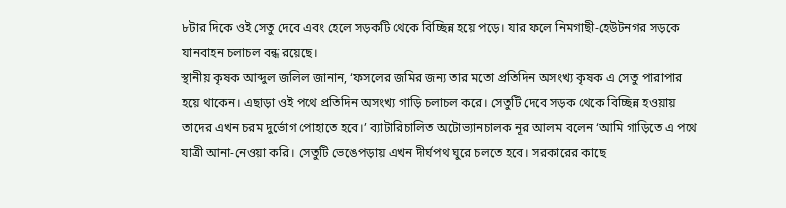৮টার দিকে ওই সেতু দেবে এবং হেলে সড়কটি থেকে বিচ্ছিন্ন হয়ে পড়ে। যার ফলে নিমগাছী-হেউটনগর সড়কে যানবাহন চলাচল বন্ধ রয়েছে।
স্থানীয় কৃষক আব্দুল জলিল জানান, ‘ফসলের জমির জন্য তার মতো প্রতিদিন অসংখ্য কৃষক এ সেতু পারাপার হয়ে থাকেন। এছাড়া ওই পথে প্রতিদিন অসংখ্য গাড়ি চলাচল করে। সেতুটি দেবে সড়ক থেকে বিচ্ছিন্ন হওয়ায় তাদের এখন চরম দুর্ভোগ পোহাতে হবে।’ ব্যাটারিচালিত অটোভ্যানচালক নূর আলম বলেন ‘আমি গাড়িতে এ পথে যাত্রী আনা-নেওয়া করি। সেতুটি ভেঙেপড়ায় এখন দীর্ঘপথ ঘুরে চলতে হবে। সরকারের কাছে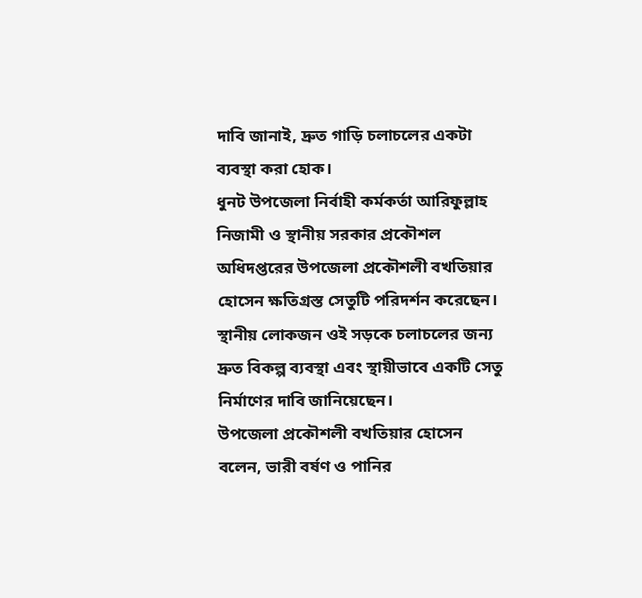দাবি জানাই, দ্রুত গাড়ি চলাচলের একটা ব্যবস্থা করা হোক।
ধুনট উপজেলা নির্বাহী কর্মকর্তা আরিফুল্লাহ নিজামী ও স্থানীয় সরকার প্রকৌশল অধিদপ্তরের উপজেলা প্রকৌশলী বখতিয়ার হোসেন ক্ষতিগ্রস্ত সেতুটি পরিদর্শন করেছেন। স্থানীয় লোকজন ওই সড়কে চলাচলের জন্য দ্রুত বিকল্প ব্যবস্থা এবং স্থায়ীভাবে একটি সেতু নির্মাণের দাবি জানিয়েছেন।
উপজেলা প্রকৌশলী বখতিয়ার হোসেন বলেন, ভারী বর্ষণ ও পানির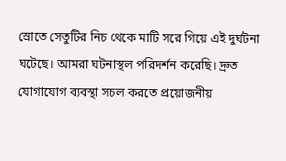স্রোতে সেতুটির নিচ থেকে মাটি সরে গিয়ে এই দুর্ঘটনা ঘটেছে। আমরা ঘটনাস্থল পরিদর্শন করেছি। দ্রুত যোগাযোগ ব্যবস্থা সচল করতে প্রয়োজনীয়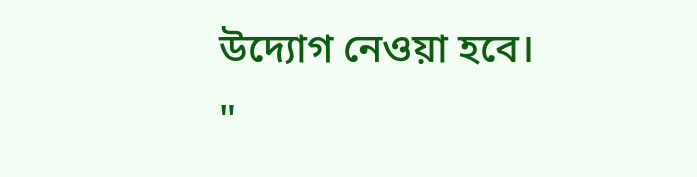উদ্যোগ নেওয়া হবে।
"